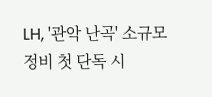LH, '관악 난곡' 소규모 정비 첫 단독 시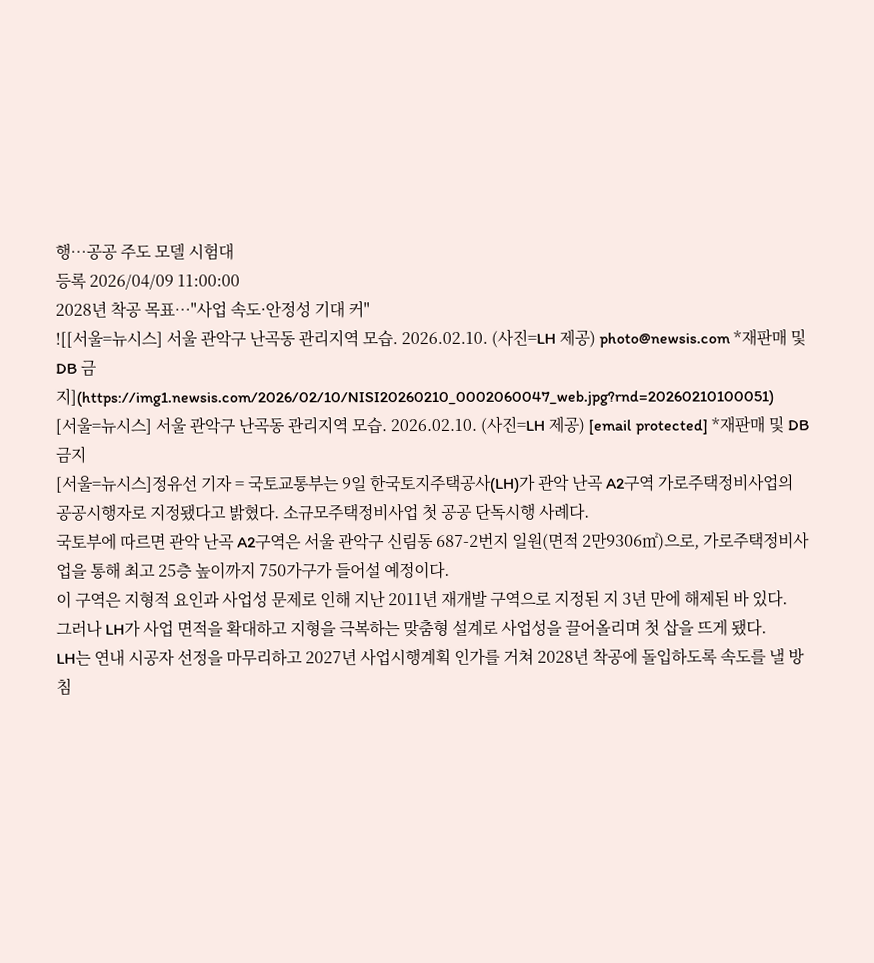행…공공 주도 모델 시험대
등록 2026/04/09 11:00:00
2028년 착공 목표…"사업 속도·안정성 기대 커"
![[서울=뉴시스] 서울 관악구 난곡동 관리지역 모습. 2026.02.10. (사진=LH 제공) photo@newsis.com *재판매 및 DB 금지](https://img1.newsis.com/2026/02/10/NISI20260210_0002060047_web.jpg?rnd=20260210100051)
[서울=뉴시스] 서울 관악구 난곡동 관리지역 모습. 2026.02.10. (사진=LH 제공) [email protected] *재판매 및 DB 금지
[서울=뉴시스]정유선 기자 = 국토교통부는 9일 한국토지주택공사(LH)가 관악 난곡 A2구역 가로주택정비사업의 공공시행자로 지정됐다고 밝혔다. 소규모주택정비사업 첫 공공 단독시행 사례다.
국토부에 따르면 관악 난곡 A2구역은 서울 관악구 신림동 687-2번지 일원(면적 2만9306㎡)으로, 가로주택정비사업을 통해 최고 25층 높이까지 750가구가 들어설 예정이다.
이 구역은 지형적 요인과 사업성 문제로 인해 지난 2011년 재개발 구역으로 지정된 지 3년 만에 해제된 바 있다.
그러나 LH가 사업 면적을 확대하고 지형을 극복하는 맞춤형 설계로 사업성을 끌어올리며 첫 삽을 뜨게 됐다.
LH는 연내 시공자 선정을 마무리하고 2027년 사업시행계획 인가를 거쳐 2028년 착공에 돌입하도록 속도를 낼 방침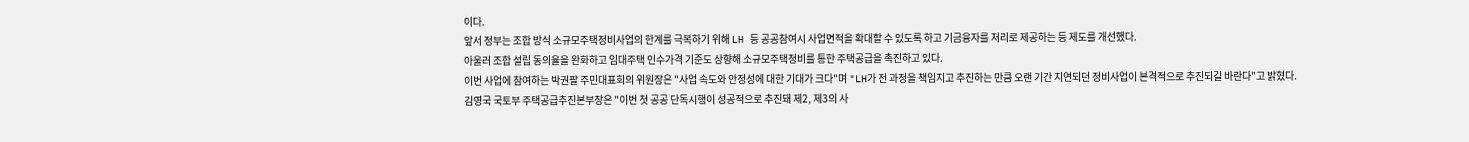이다.
앞서 정부는 조합 방식 소규모주택정비사업의 한계를 극복하기 위해 LH 등 공공참여시 사업면적을 확대할 수 있도록 하고 기금융자를 저리로 제공하는 등 제도를 개선했다.
아울러 조합 설립 동의율을 완화하고 임대주택 인수가격 기준도 상향해 소규모주택정비를 통한 주택공급을 촉진하고 있다.
이번 사업에 참여하는 박권팔 주민대표회의 위원장은 "사업 속도와 안정성에 대한 기대가 크다"며 "LH가 전 과정을 책임지고 추진하는 만큼 오랜 기간 지연되던 정비사업이 본격적으로 추진되길 바란다"고 밝혔다.
김영국 국토부 주택공급추진본부장은 "이번 첫 공공 단독시행이 성공적으로 추진돼 제2, 제3의 사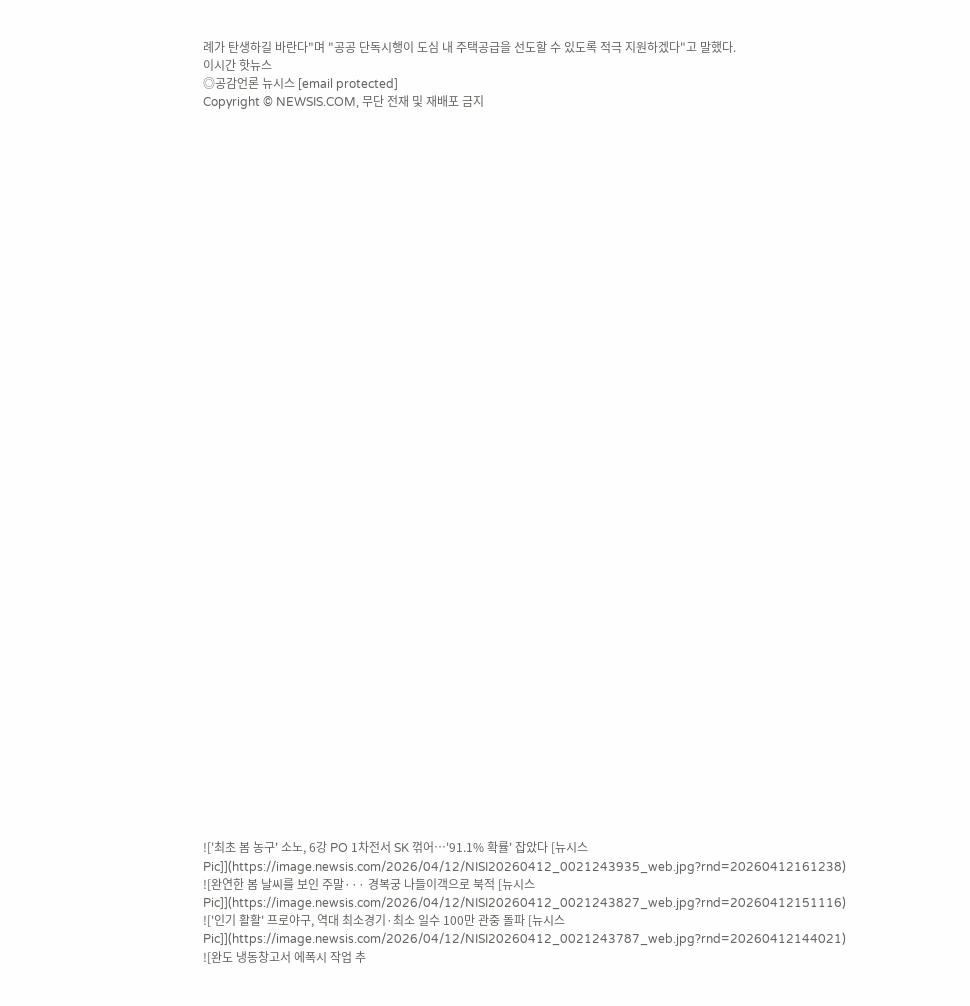례가 탄생하길 바란다"며 "공공 단독시행이 도심 내 주택공급을 선도할 수 있도록 적극 지원하겠다"고 말했다.
이시간 핫뉴스
◎공감언론 뉴시스 [email protected]
Copyright © NEWSIS.COM, 무단 전재 및 재배포 금지








































!['최초 봄 농구' 소노, 6강 PO 1차전서 SK 꺾어…'91.1% 확률' 잡았다 [뉴시스Pic]](https://image.newsis.com/2026/04/12/NISI20260412_0021243935_web.jpg?rnd=20260412161238)
![완연한 봄 날씨를 보인 주말··· 경복궁 나들이객으로 북적 [뉴시스Pic]](https://image.newsis.com/2026/04/12/NISI20260412_0021243827_web.jpg?rnd=20260412151116)
!['인기 활활' 프로야구, 역대 최소경기·최소 일수 100만 관중 돌파 [뉴시스Pic]](https://image.newsis.com/2026/04/12/NISI20260412_0021243787_web.jpg?rnd=20260412144021)
![완도 냉동창고서 에폭시 작업 추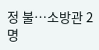정 불…소방관 2명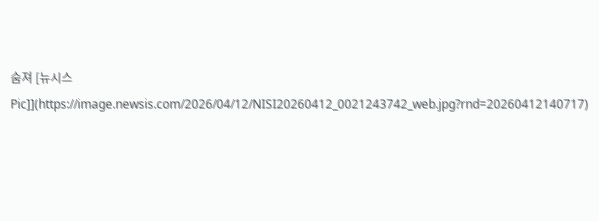숨져 [뉴시스Pic]](https://image.newsis.com/2026/04/12/NISI20260412_0021243742_web.jpg?rnd=20260412140717)